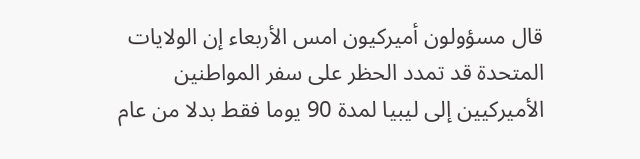قال مسؤولون أميركيون امس الأربعاء إن الولايات المتحدة قد تمدد الحظر على سفر المواطنين الأميركيين إلى ليبيا لمدة 90 يوما فقط بدلا من عام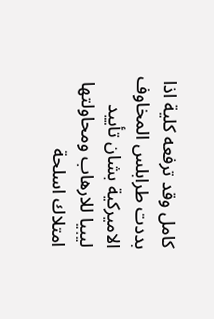كامل وقد ترفعه كلية اذا بددت طرابلس المخاوف الاميركية بشان تأييد ليبيا للارهاب ومحاولتها امتلاك اسلحة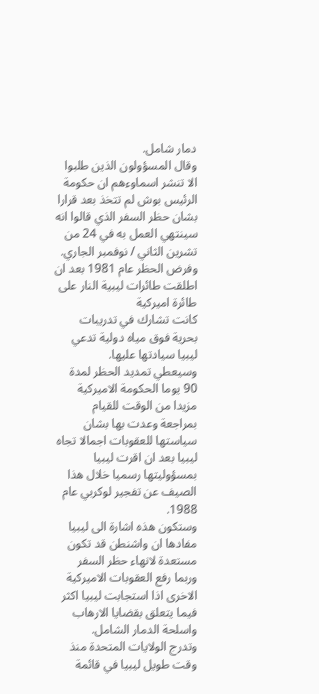دمار شامل.
وقال المسؤولون الذين طلبوا الا تنشر اسماوءهم ان حكومة الرئيس بوش لم تتخذ بعد قرارا بشان حظر السفر الذي قالوا انه سينتهي العمل به في 24 من تشرين الثاني / نوفمبر الجاري.
وفرض الحظر عام 1981 بعد ان اطلقت طائرات ليبية النار على طائرة اميركية
كانت تشارك في تدريبات بحرية فوق مياه دولية تدعي ليبيا سيادتها عليها.
وسيعطي تمديد الحظر لمدة 90 يوما الحكومة الاميركية مزيدا من الوقت للقيام بمراجعة وعدت بها بشان سياستها للعقوبات اجمالا تجاه ليبيا بعد ان اقرت ليبيا بمسؤوليتها رسميا خلال هذا الصيف عن تفجير لوكربي عام 1988.
وستكون هذه اشارة الى ليبيا مفادها ان واشنطن قد تكون مستعدة لانهاء حظر السفر وربما رفع العقوبات الاميركية الاخرى اذا استجابت ليبيا اكثر فيما يتعلق بقضايا الارهاب واسلحة الدمار الشامل.
وتدرج الولايات المتحدة منذ وقت طويل ليبيا في قائمة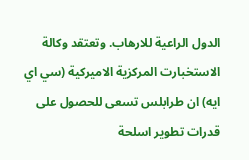الدول الراعية للارهاب. وتعتقد وكالة الاستخبارت المركزية الاميركية (سي اي ايه) ان طرابلس تسعى للحصول على قدرات تطوير اسلحة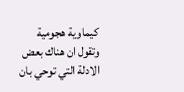كيماوية هجومية وتقول ان هناك بعض الادلة التي توحي بان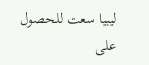ليبيا سعت للحصول على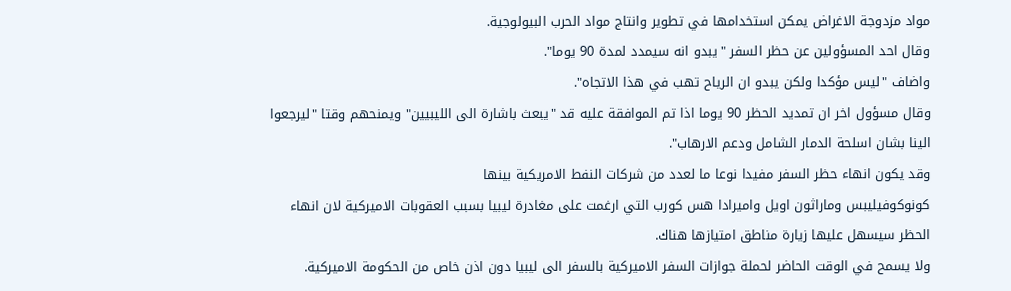مواد مزدوجة الاغراض يمكن استخدامها في تطوير وانتاج مواد الحرب البيولوجية.
وقال احد المسؤولين عن حظر السفر "يبدو انه سيمدد لمدة 90 يوما".
واضاف "ليس مؤكدا ولكن يبدو ان الرياح تهب في هذا الاتجاه".
وقال مسؤول اخر ان تمديد الحظر 90 يوما اذا تم الموافقة عليه قد "يبعث باشارة الى الليبيين" ويمنحهم وقتا "ليرجعوا الينا بشان اسلحة الدمار الشامل ودعم الارهاب".
وقد يكون انهاء حظر السفر مفيدا نوعا ما لعدد من شركات النفط الامريكية بينها
كونوكوفيليبس وماراثون اويل واميرادا هس كورب التي ارغمت على مغادرة ليبيا بسبب العقوبات الاميركية لان انهاء الحظر سيسهل عليها زيارة مناطق امتيازها هناك.
ولا يسمح في الوقت الحاضر لحملة جوازات السفر الاميركية بالسفر الى ليبيا دون اذن خاص من الحكومة الاميركية.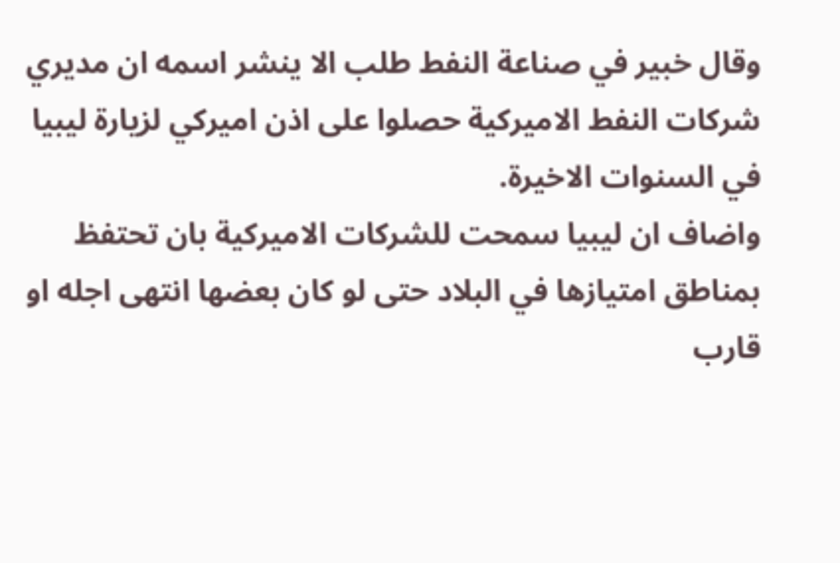وقال خبير في صناعة النفط طلب الا ينشر اسمه ان مديري شركات النفط الاميركية حصلوا على اذن اميركي لزيارة ليبيا في السنوات الاخيرة.
واضاف ان ليبيا سمحت للشركات الاميركية بان تحتفظ بمناطق امتيازها في البلاد حتى لو كان بعضها انتهى اجله او قارب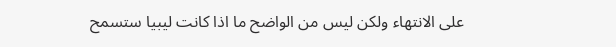على الانتهاء ولكن ليس من الواضح ما اذا كانت ليبيا ستسمح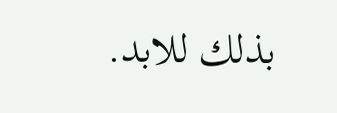بذلك للابد.